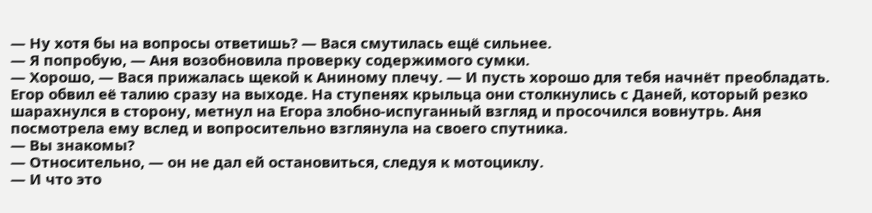— Ну хотя бы на вопросы ответишь? — Вася смутилась ещё сильнее.
— Я попробую, — Аня возобновила проверку содержимого сумки.
— Хорошо, — Вася прижалась щекой к Аниному плечу. — И пусть хорошо для тебя начнёт преобладать.
Егор обвил её талию сразу на выходе. На ступенях крыльца они столкнулись с Даней, который резко шарахнулся в сторону, метнул на Егора злобно-испуганный взгляд и просочился вовнутрь. Аня посмотрела ему вслед и вопросительно взглянула на своего спутника.
— Вы знакомы?
— Относительно, — он не дал ей остановиться, следуя к мотоциклу.
— И что это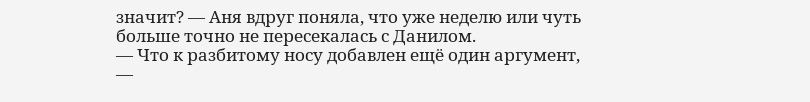значит? — Аня вдруг поняла, что уже неделю или чуть больше точно не пересекалась с Данилом.
— Что к разбитому носу добавлен ещё один аргумент, —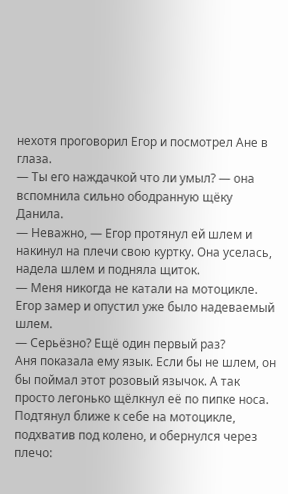нехотя проговорил Егор и посмотрел Ане в глаза.
— Ты его наждачкой что ли умыл? — она вспомнила сильно ободранную щёку Данила.
— Неважно, — Егор протянул ей шлем и накинул на плечи свою куртку. Она уселась, надела шлем и подняла щиток.
— Меня никогда не катали на мотоцикле.
Егор замер и опустил уже было надеваемый шлем.
— Серьёзно? Ещё один первый раз?
Аня показала ему язык. Если бы не шлем, он бы поймал этот розовый язычок. А так просто легонько щёлкнул её по пипке носа. Подтянул ближе к себе на мотоцикле, подхватив под колено, и обернулся через плечо: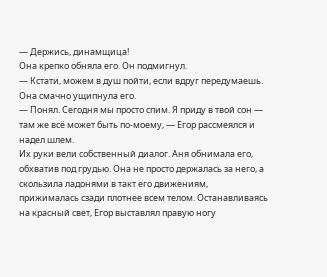— Держись, динамщица!
Она крепко обняла его. Он подмигнул.
— Кстати, можем в душ пойти, если вдруг передумаешь.
Она смачно ущипнула его.
— Понял. Сегодня мы просто спим. Я приду в твой сон — там же всё может быть по-моему, — Егор рассмеялся и надел шлем.
Их руки вели собственный диалог. Аня обнимала его, обхватив под грудью. Она не просто держалась за него, а скользила ладонями в такт его движениям, прижималась сзади плотнее всем телом. Останавливаясь на красный свет, Егор выставлял правую ногу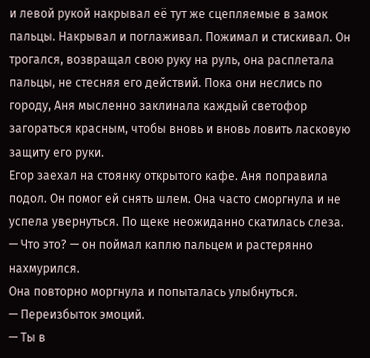и левой рукой накрывал её тут же сцепляемые в замок пальцы. Накрывал и поглаживал. Пожимал и стискивал. Он трогался, возвращал свою руку на руль, она расплетала пальцы, не стесняя его действий. Пока они неслись по городу, Аня мысленно заклинала каждый светофор загораться красным, чтобы вновь и вновь ловить ласковую защиту его руки.
Егор заехал на стоянку открытого кафе. Аня поправила подол. Он помог ей снять шлем. Она часто сморгнула и не успела увернуться. По щеке неожиданно скатилась слеза.
— Что это? — он поймал каплю пальцем и растерянно нахмурился.
Она повторно моргнула и попыталась улыбнуться.
— Переизбыток эмоций.
— Ты в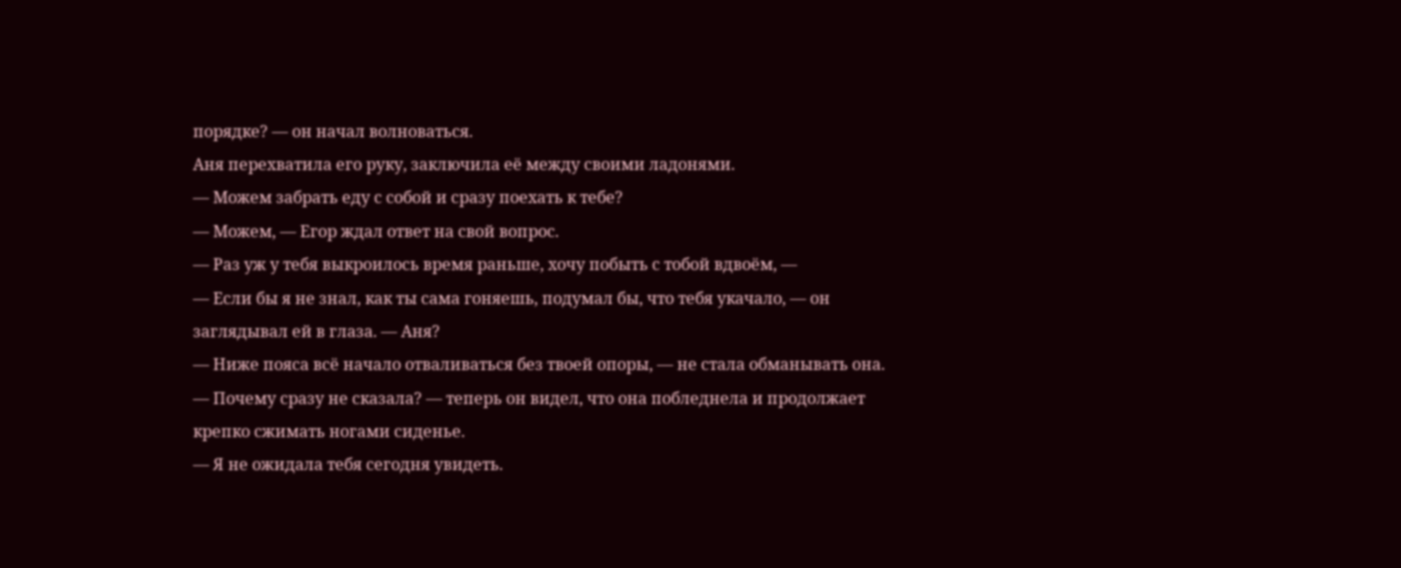порядке? — он начал волноваться.
Аня перехватила его руку, заключила её между своими ладонями.
— Можем забрать еду с собой и сразу поехать к тебе?
— Можем, — Егор ждал ответ на свой вопрос.
— Раз уж у тебя выкроилось время раньше, хочу побыть с тобой вдвоём, —
— Если бы я не знал, как ты сама гоняешь, подумал бы, что тебя укачало, — он заглядывал ей в глаза. — Аня?
— Ниже пояса всё начало отваливаться без твоей опоры, — не стала обманывать она.
— Почему сразу не сказала? — теперь он видел, что она побледнела и продолжает крепко сжимать ногами сиденье.
— Я не ожидала тебя сегодня увидеть.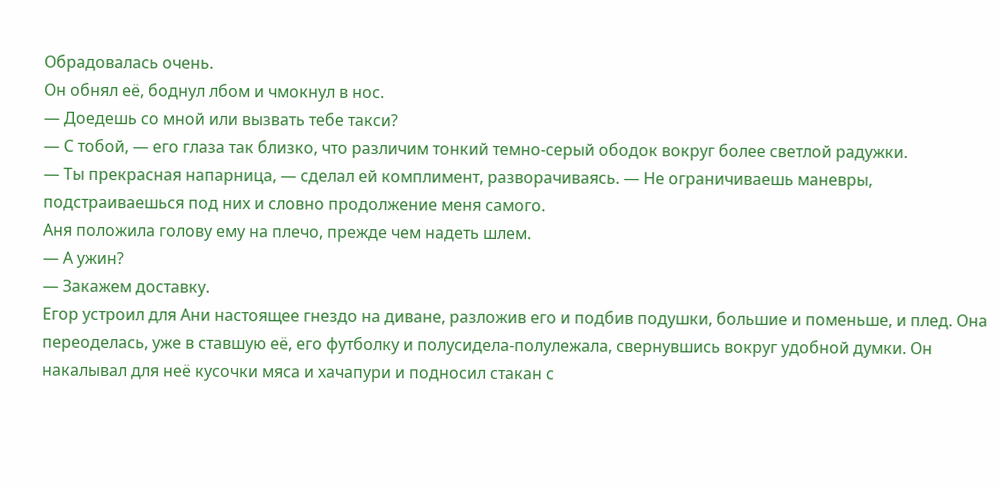Обрадовалась очень.
Он обнял её, боднул лбом и чмокнул в нос.
— Доедешь со мной или вызвать тебе такси?
— С тобой, — его глаза так близко, что различим тонкий темно-серый ободок вокруг более светлой радужки.
— Ты прекрасная напарница, — сделал ей комплимент, разворачиваясь. — Не ограничиваешь маневры, подстраиваешься под них и словно продолжение меня самого.
Аня положила голову ему на плечо, прежде чем надеть шлем.
— А ужин?
— Закажем доставку.
Егор устроил для Ани настоящее гнездо на диване, разложив его и подбив подушки, большие и поменьше, и плед. Она переоделась, уже в ставшую её, его футболку и полусидела-полулежала, свернувшись вокруг удобной думки. Он накалывал для неё кусочки мяса и хачапури и подносил стакан с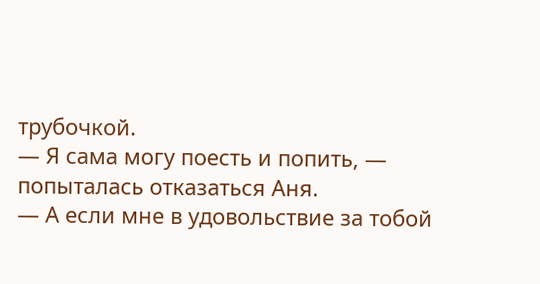трубочкой.
— Я сама могу поесть и попить, — попыталась отказаться Аня.
— А если мне в удовольствие за тобой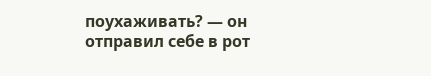поухаживать? — он отправил себе в рот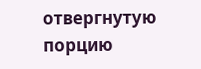отвергнутую порцию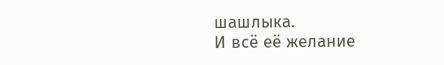шашлыка.
И всё её желание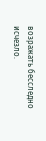возражать бесследно исчезло.